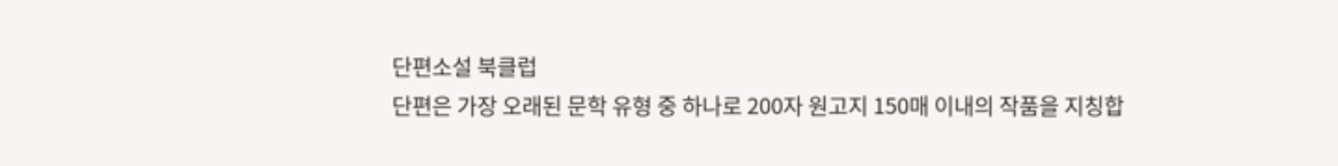단편소설 북클럽
단편은 가장 오래된 문학 유형 중 하나로 200자 원고지 150매 이내의 작품을 지칭합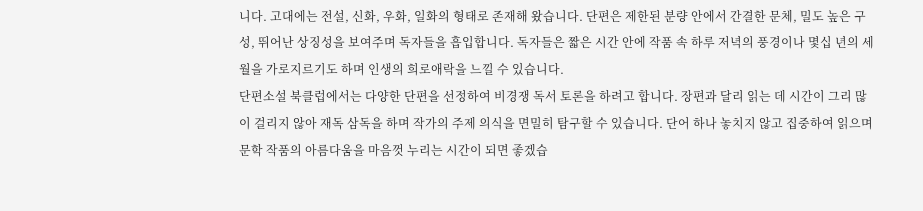니다. 고대에는 전설, 신화, 우화, 일화의 형태로 존재해 왔습니다. 단편은 제한된 분량 안에서 간결한 문체, 밀도 높은 구성, 뛰어난 상징성을 보여주며 독자들을 흡입합니다. 독자들은 짧은 시간 안에 작품 속 하루 저녁의 풍경이나 몇십 년의 세월을 가로지르기도 하며 인생의 희로애락을 느낄 수 있습니다.
단편소설 북클럽에서는 다양한 단편을 선정하여 비경쟁 독서 토론을 하려고 합니다. 장편과 달리 읽는 데 시간이 그리 많이 걸리지 않아 재독 삼독을 하며 작가의 주제 의식을 면밀히 탐구할 수 있습니다. 단어 하나 놓치지 않고 집중하여 읽으며 문학 작품의 아름다움을 마음껏 누리는 시간이 되면 좋겠습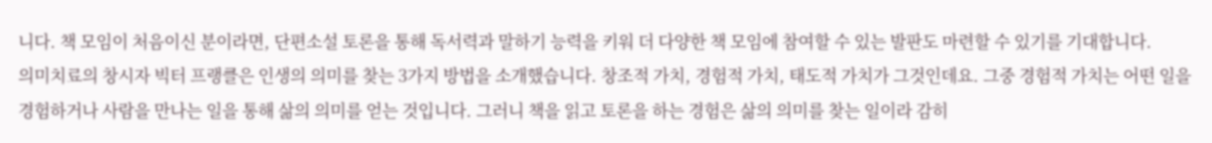니다. 책 모임이 처음이신 분이라면, 단편소설 토론을 통해 독서력과 말하기 능력을 키워 더 다양한 책 모임에 참여할 수 있는 발판도 마련할 수 있기를 기대합니다.
의미치료의 창시자 빅터 프랭클은 인생의 의미를 찾는 3가지 방법을 소개했습니다. 창조적 가치, 경험적 가치, 태도적 가치가 그것인데요. 그중 경험적 가치는 어떤 일을 경험하거나 사람을 만나는 일을 통해 삶의 의미를 얻는 것입니다. 그러니 책을 읽고 토론을 하는 경험은 삶의 의미를 찾는 일이라 감히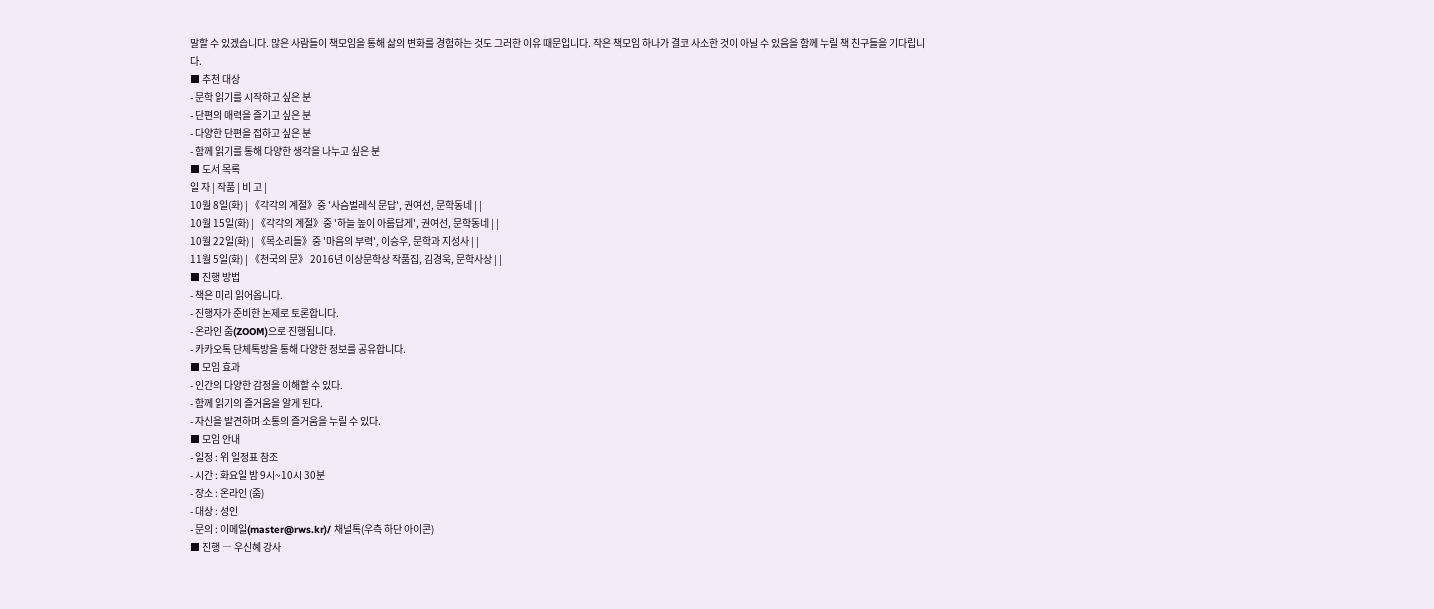말할 수 있겠습니다. 많은 사람들이 책모임을 통해 삶의 변화를 경험하는 것도 그러한 이유 때문입니다. 작은 책모임 하나가 결코 사소한 것이 아닐 수 있음을 함께 누릴 책 친구들을 기다립니다.
■ 추천 대상
- 문학 읽기를 시작하고 싶은 분
- 단편의 매력을 즐기고 싶은 분
- 다양한 단편을 접하고 싶은 분
- 함께 읽기를 통해 다양한 생각을 나누고 싶은 분
■ 도서 목록
일 자 | 작품 | 비 고 |
10월 8일(화) | 《각각의 계절》중 '사슴벌레식 문답', 권여선, 문학동네 | |
10월 15일(화) | 《각각의 계절》중 '하늘 높이 아름답게', 권여선, 문학동네 | |
10월 22일(화) | 《목소리들》중 '마음의 부력', 이승우, 문학과 지성사 | |
11월 5일(화) | 《천국의 문》 2016년 이상문학상 작품집, 김경욱, 문학사상 | |
■ 진행 방법
- 책은 미리 읽어옵니다.
- 진행자가 준비한 논제로 토론합니다.
- 온라인 줌(ZOOM)으로 진행됩니다.
- 카카오톡 단체톡방을 통해 다양한 정보를 공유합니다.
■ 모임 효과
- 인간의 다양한 감정을 이해할 수 있다.
- 함께 읽기의 즐거움을 알게 된다.
- 자신을 발견하며 소통의 즐거움을 누릴 수 있다.
■ 모임 안내
- 일정 : 위 일정표 참조
- 시간 : 화요일 밤 9시~10시 30분
- 장소 : 온라인 (줌)
- 대상 : 성인
- 문의 : 이메일(master@rws.kr)/ 채널톡(우측 하단 아이콘)
■ 진행 ― 우신혜 강사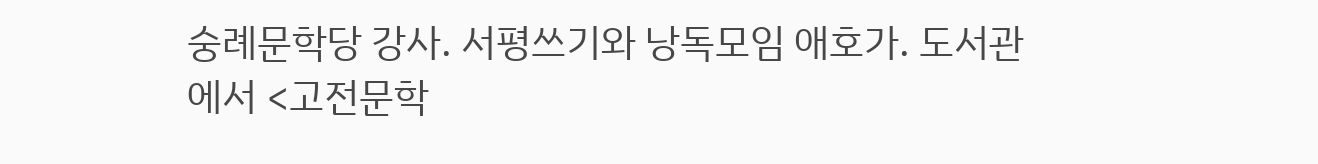숭례문학당 강사. 서평쓰기와 낭독모임 애호가. 도서관에서 <고전문학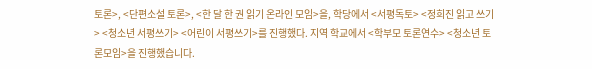토론>, <단편소설 토론>, <한 달 한 권 읽기 온라인 모임>을, 학당에서 <서평독토> <정희진 읽고 쓰기> <청소년 서평쓰기> <어린이 서평쓰기>를 진행했다. 지역 학교에서 <학부모 토론연수> <청소년 토론모임>을 진행했습니다.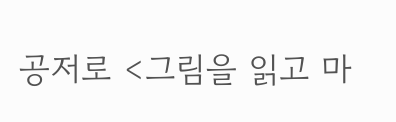공저로 <그림을 읽고 마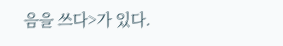음을 쓰다>가 있다.